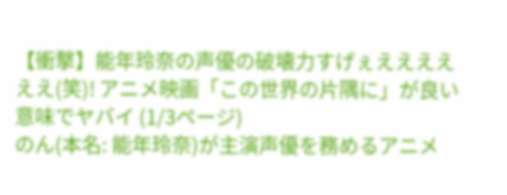【衝撃】能年玲奈の声優の破壊力すげぇええええええ(笑)! アニメ映画「この世界の片隅に」が良い意味でヤバイ (1/3ページ)
のん(本名: 能年玲奈)が主演声優を務めるアニメ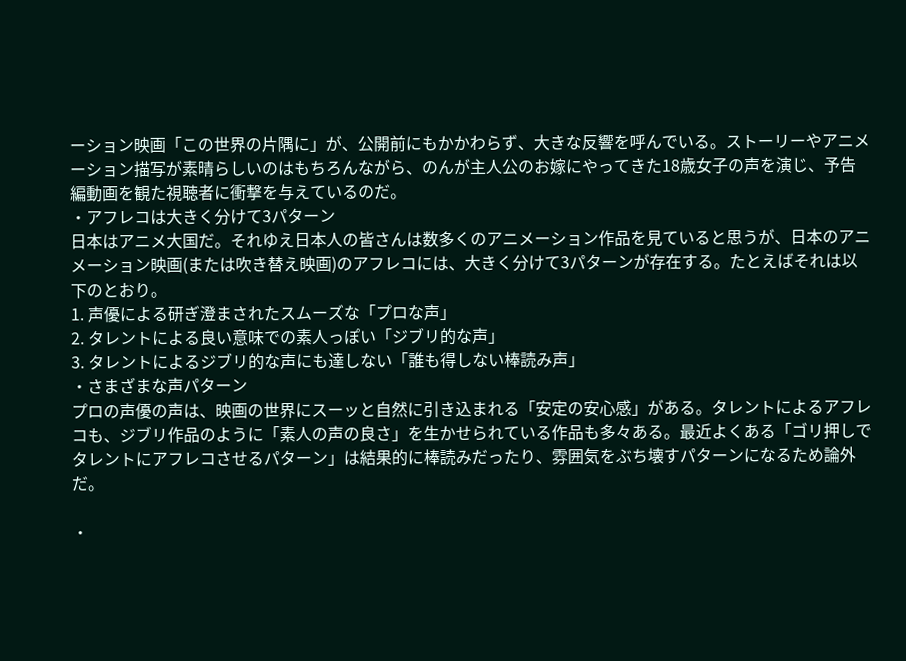ーション映画「この世界の片隅に」が、公開前にもかかわらず、大きな反響を呼んでいる。ストーリーやアニメーション描写が素晴らしいのはもちろんながら、のんが主人公のお嫁にやってきた18歳女子の声を演じ、予告編動画を観た視聴者に衝撃を与えているのだ。
・アフレコは大きく分けて3パターン
日本はアニメ大国だ。それゆえ日本人の皆さんは数多くのアニメーション作品を見ていると思うが、日本のアニメーション映画(または吹き替え映画)のアフレコには、大きく分けて3パターンが存在する。たとえばそれは以下のとおり。
1. 声優による研ぎ澄まされたスムーズな「プロな声」
2. タレントによる良い意味での素人っぽい「ジブリ的な声」
3. タレントによるジブリ的な声にも達しない「誰も得しない棒読み声」
・さまざまな声パターン
プロの声優の声は、映画の世界にスーッと自然に引き込まれる「安定の安心感」がある。タレントによるアフレコも、ジブリ作品のように「素人の声の良さ」を生かせられている作品も多々ある。最近よくある「ゴリ押しでタレントにアフレコさせるパターン」は結果的に棒読みだったり、雰囲気をぶち壊すパターンになるため論外だ。

・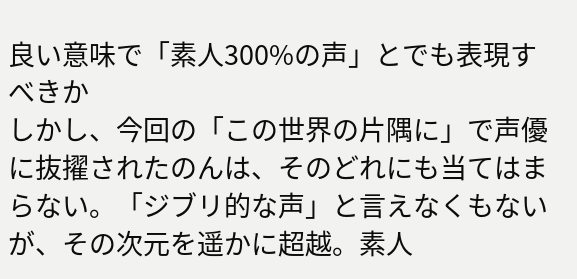良い意味で「素人300%の声」とでも表現すべきか
しかし、今回の「この世界の片隅に」で声優に抜擢されたのんは、そのどれにも当てはまらない。「ジブリ的な声」と言えなくもないが、その次元を遥かに超越。素人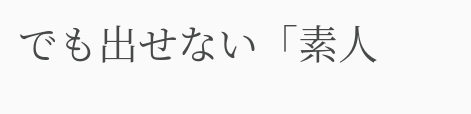でも出せない「素人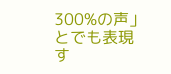300%の声」とでも表現す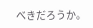べきだろうか。